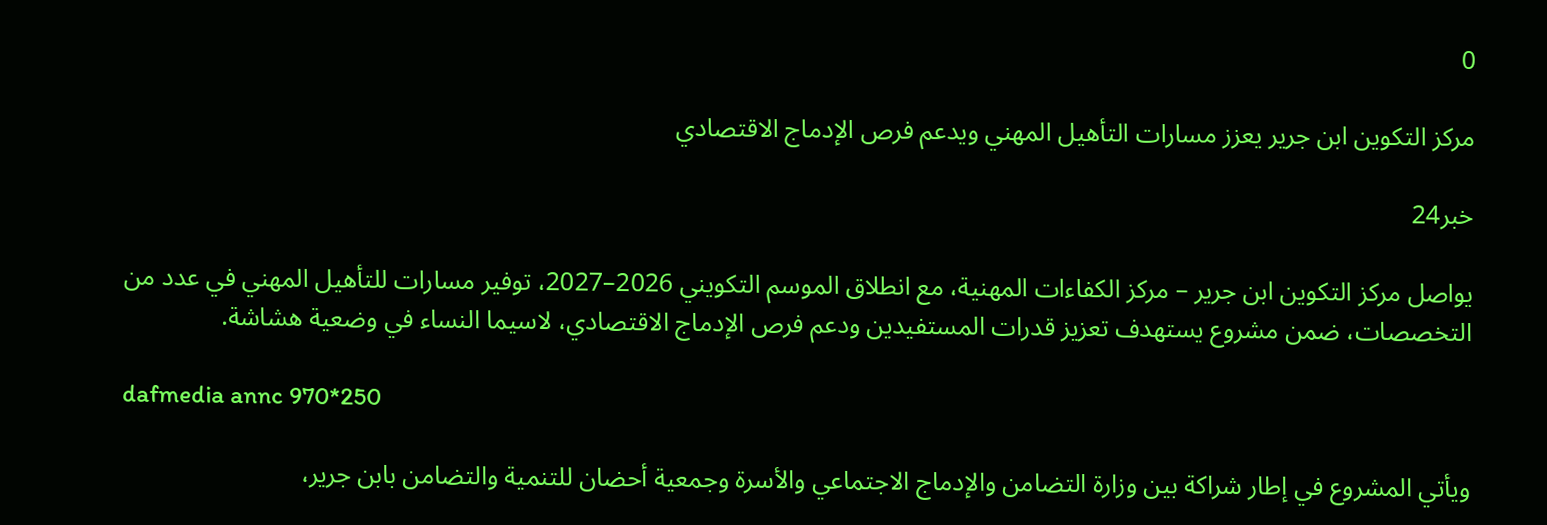0

مركز التكوين ابن جرير يعزز مسارات التأهيل المهني ويدعم فرص الإدماج الاقتصادي

خبر24

يواصل مركز التكوين ابن جرير – مركز الكفاءات المهنية، مع انطلاق الموسم التكويني 2026–2027، توفير مسارات للتأهيل المهني في عدد من التخصصات، ضمن مشروع يستهدف تعزيز قدرات المستفيدين ودعم فرص الإدماج الاقتصادي، لاسيما النساء في وضعية هشاشة.

dafmedia annc 970*250

ويأتي المشروع في إطار شراكة بين وزارة التضامن والإدماج الاجتماعي والأسرة وجمعية أحضان للتنمية والتضامن بابن جرير،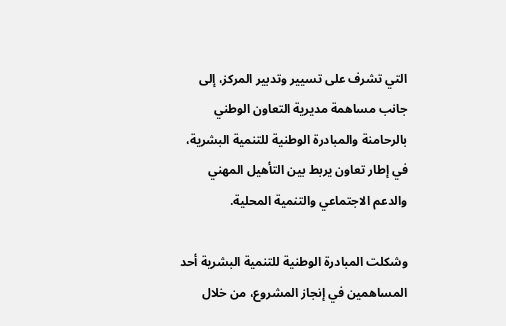التي تشرف على تسيير وتدبير المركز، إلى جانب مساهمة مديرية التعاون الوطني بالرحامنة والمبادرة الوطنية للتنمية البشرية، في إطار تعاون يربط بين التأهيل المهني والدعم الاجتماعي والتنمية المحلية.

وشكلت المبادرة الوطنية للتنمية البشرية أحد المساهمين في إنجاز المشروع، من خلال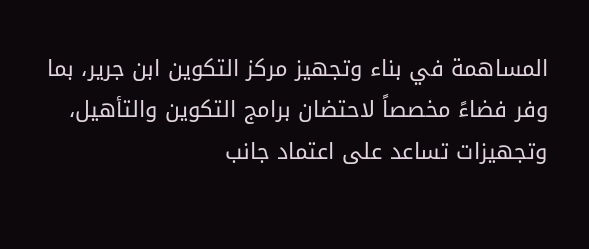المساهمة في بناء وتجهيز مركز التكوين ابن جرير، بما وفر فضاءً مخصصاً لاحتضان برامج التكوين والتأهيل، وتجهيزات تساعد على اعتماد جانب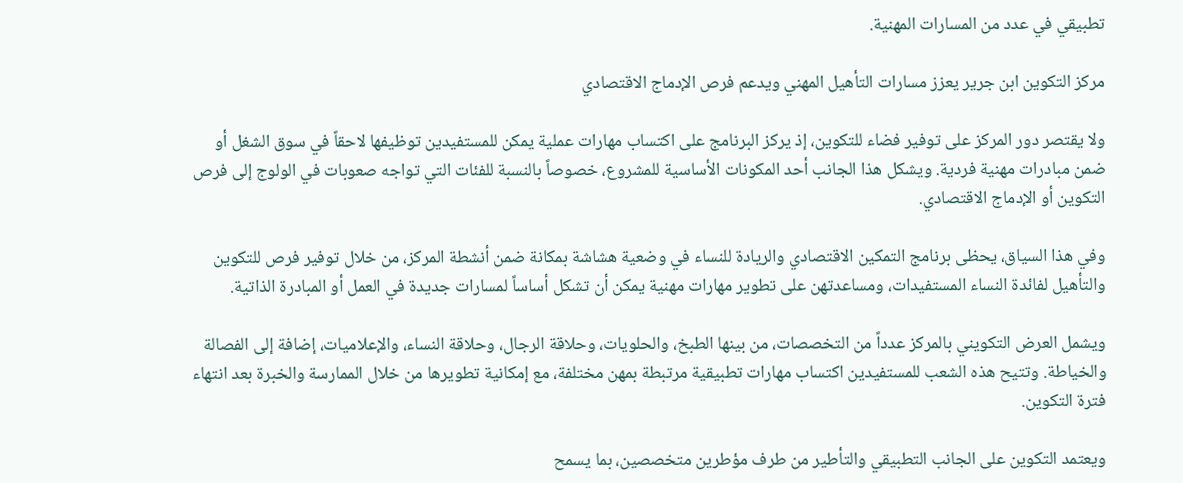تطبيقي في عدد من المسارات المهنية.

مركز التكوين ابن جرير يعزز مسارات التأهيل المهني ويدعم فرص الإدماج الاقتصادي

ولا يقتصر دور المركز على توفير فضاء للتكوين، إذ يركز البرنامج على اكتساب مهارات عملية يمكن للمستفيدين توظيفها لاحقاً في سوق الشغل أو ضمن مبادرات مهنية فردية. ويشكل هذا الجانب أحد المكونات الأساسية للمشروع، خصوصاً بالنسبة للفئات التي تواجه صعوبات في الولوج إلى فرص التكوين أو الإدماج الاقتصادي.

وفي هذا السياق، يحظى برنامج التمكين الاقتصادي والريادة للنساء في وضعية هشاشة بمكانة ضمن أنشطة المركز، من خلال توفير فرص للتكوين والتأهيل لفائدة النساء المستفيدات، ومساعدتهن على تطوير مهارات مهنية يمكن أن تشكل أساساً لمسارات جديدة في العمل أو المبادرة الذاتية.

ويشمل العرض التكويني بالمركز عدداً من التخصصات، من بينها الطبخ، والحلويات، وحلاقة الرجال، وحلاقة النساء، والإعلاميات، إضافة إلى الفصالة والخياطة. وتتيح هذه الشعب للمستفيدين اكتساب مهارات تطبيقية مرتبطة بمهن مختلفة، مع إمكانية تطويرها من خلال الممارسة والخبرة بعد انتهاء فترة التكوين.

ويعتمد التكوين على الجانب التطبيقي والتأطير من طرف مؤطرين متخصصين، بما يسمح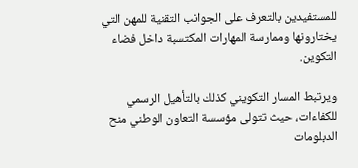للمستفيدين بالتعرف على الجوانب التقنية للمهن التي يختارونها وممارسة المهارات المكتسبة داخل فضاء التكوين.

ويرتبط المسار التكويني كذلك بالتأهيل الرسمي للكفاءات، حيث تتولى مؤسسة التعاون الوطني منح الدبلومات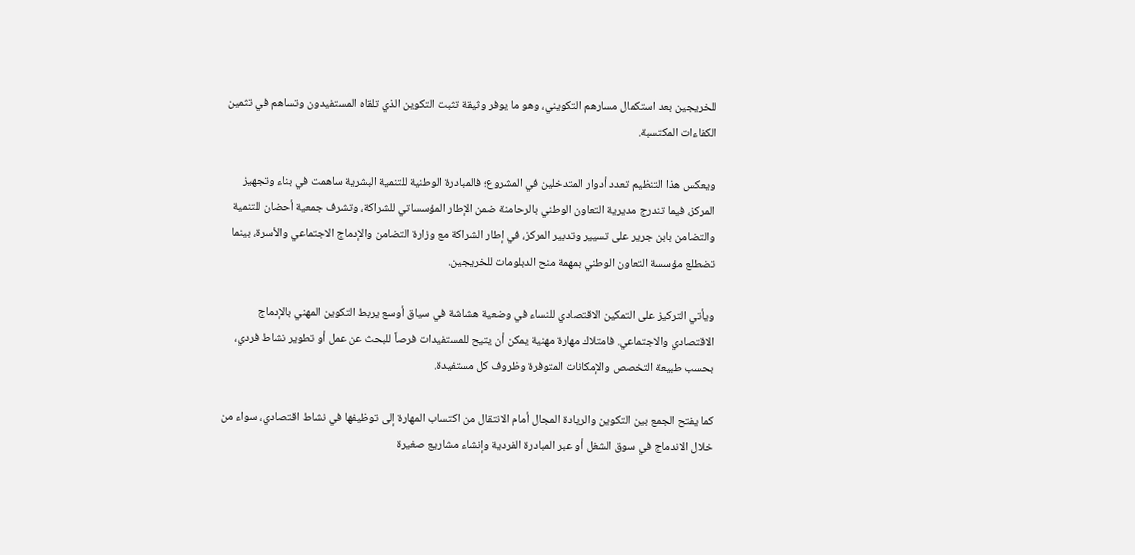للخريجين بعد استكمال مسارهم التكويني، وهو ما يوفر وثيقة تثبت التكوين الذي تلقاه المستفيدون وتساهم في تثمين الكفاءات المكتسبة.

ويعكس هذا التنظيم تعدد أدوار المتدخلين في المشروع؛ فالمبادرة الوطنية للتنمية البشرية ساهمت في بناء وتجهيز المركز، فيما تندرج مديرية التعاون الوطني بالرحامنة ضمن الإطار المؤسساتي للشراكة، وتشرف جمعية أحضان للتنمية والتضامن بابن جرير على تسيير وتدبير المركز، في إطار الشراكة مع وزارة التضامن والإدماج الاجتماعي والأسرة، بينما تضطلع مؤسسة التعاون الوطني بمهمة منح الدبلومات للخريجين.

ويأتي التركيز على التمكين الاقتصادي للنساء في وضعية هشاشة في سياق أوسع يربط التكوين المهني بالإدماج الاقتصادي والاجتماعي. فامتلاك مهارة مهنية يمكن أن يتيح للمستفيدات فرصاً للبحث عن عمل أو تطوير نشاط فردي، بحسب طبيعة التخصص والإمكانات المتوفرة وظروف كل مستفيدة.

كما يفتح الجمع بين التكوين والريادة المجال أمام الانتقال من اكتساب المهارة إلى توظيفها في نشاط اقتصادي، سواء من خلال الاندماج في سوق الشغل أو عبر المبادرة الفردية وإنشاء مشاريع صغيرة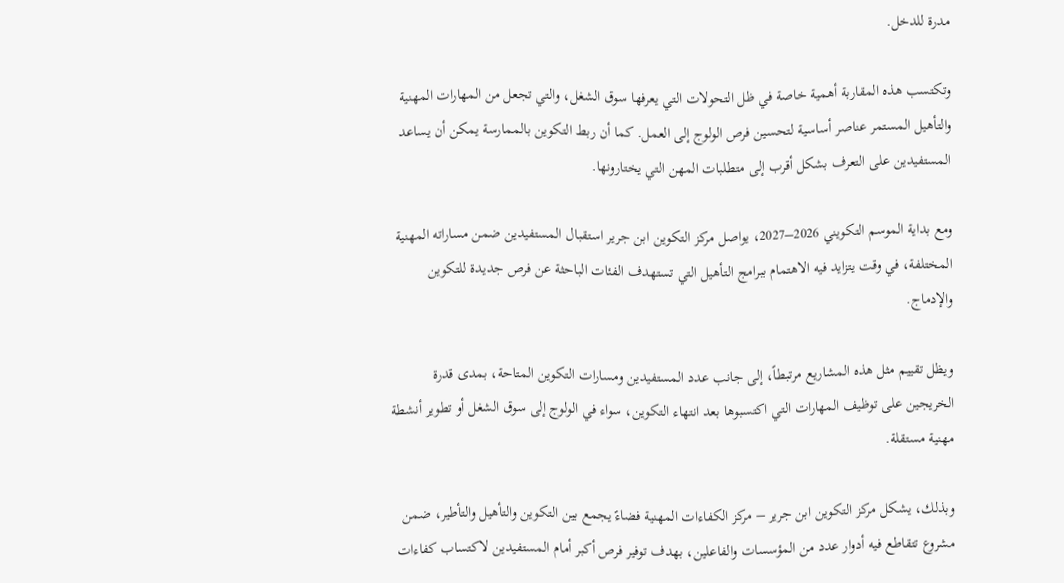مدرة للدخل.

وتكتسب هذه المقاربة أهمية خاصة في ظل التحولات التي يعرفها سوق الشغل، والتي تجعل من المهارات المهنية والتأهيل المستمر عناصر أساسية لتحسين فرص الولوج إلى العمل. كما أن ربط التكوين بالممارسة يمكن أن يساعد المستفيدين على التعرف بشكل أقرب إلى متطلبات المهن التي يختارونها.

ومع بداية الموسم التكويني 2026–2027، يواصل مركز التكوين ابن جرير استقبال المستفيدين ضمن مساراته المهنية المختلفة، في وقت يتزايد فيه الاهتمام ببرامج التأهيل التي تستهدف الفئات الباحثة عن فرص جديدة للتكوين والإدماج.

ويظل تقييم مثل هذه المشاريع مرتبطاً، إلى جانب عدد المستفيدين ومسارات التكوين المتاحة، بمدى قدرة الخريجين على توظيف المهارات التي اكتسبوها بعد انتهاء التكوين، سواء في الولوج إلى سوق الشغل أو تطوير أنشطة مهنية مستقلة.

وبذلك، يشكل مركز التكوين ابن جرير – مركز الكفاءات المهنية فضاءً يجمع بين التكوين والتأهيل والتأطير، ضمن مشروع تتقاطع فيه أدوار عدد من المؤسسات والفاعلين، بهدف توفير فرص أكبر أمام المستفيدين لاكتساب كفاءات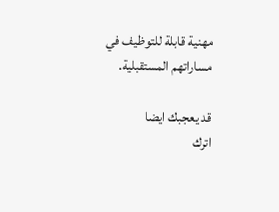مهنية قابلة للتوظيف في مساراتهم المستقبلية.

قد يعجبك ايضا
اترك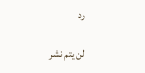رد

لن يتم نشر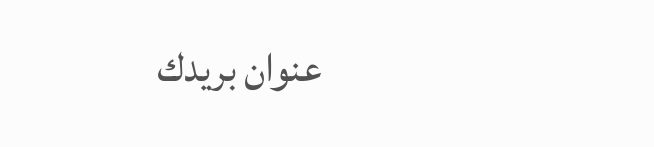عنوان بريدك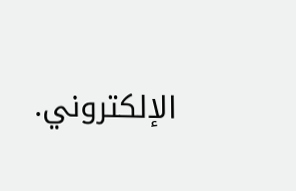الإلكتروني.